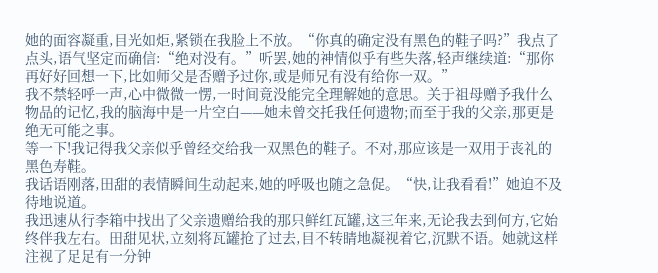她的面容凝重,目光如炬,紧锁在我脸上不放。“你真的确定没有黑色的鞋子吗?”我点了点头,语气坚定而确信:“绝对没有。”听罢,她的神情似乎有些失落,轻声继续道:“那你再好好回想一下,比如师父是否赠予过你,或是师兄有没有给你一双。”
我不禁轻呼一声,心中微微一愣,一时间竟没能完全理解她的意思。关于祖母赠予我什么物品的记忆,我的脑海中是一片空白——她未曾交托我任何遗物;而至于我的父亲,那更是绝无可能之事。
等一下!我记得我父亲似乎曾经交给我一双黑色的鞋子。不对,那应该是一双用于丧礼的黑色寿鞋。
我话语刚落,田甜的表情瞬间生动起来,她的呼吸也随之急促。“快,让我看看!”她迫不及待地说道。
我迅速从行李箱中找出了父亲遗赠给我的那只鲜红瓦罐,这三年来,无论我去到何方,它始终伴我左右。田甜见状,立刻将瓦罐抢了过去,目不转睛地凝视着它,沉默不语。她就这样注视了足足有一分钟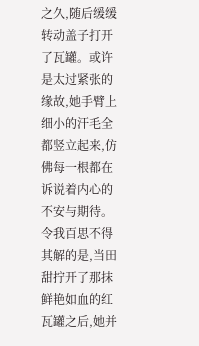之久,随后缓缓转动盖子打开了瓦罐。或许是太过紧张的缘故,她手臂上细小的汗毛全都竖立起来,仿佛每一根都在诉说着内心的不安与期待。
令我百思不得其解的是,当田甜拧开了那抹鲜艳如血的红瓦罐之后,她并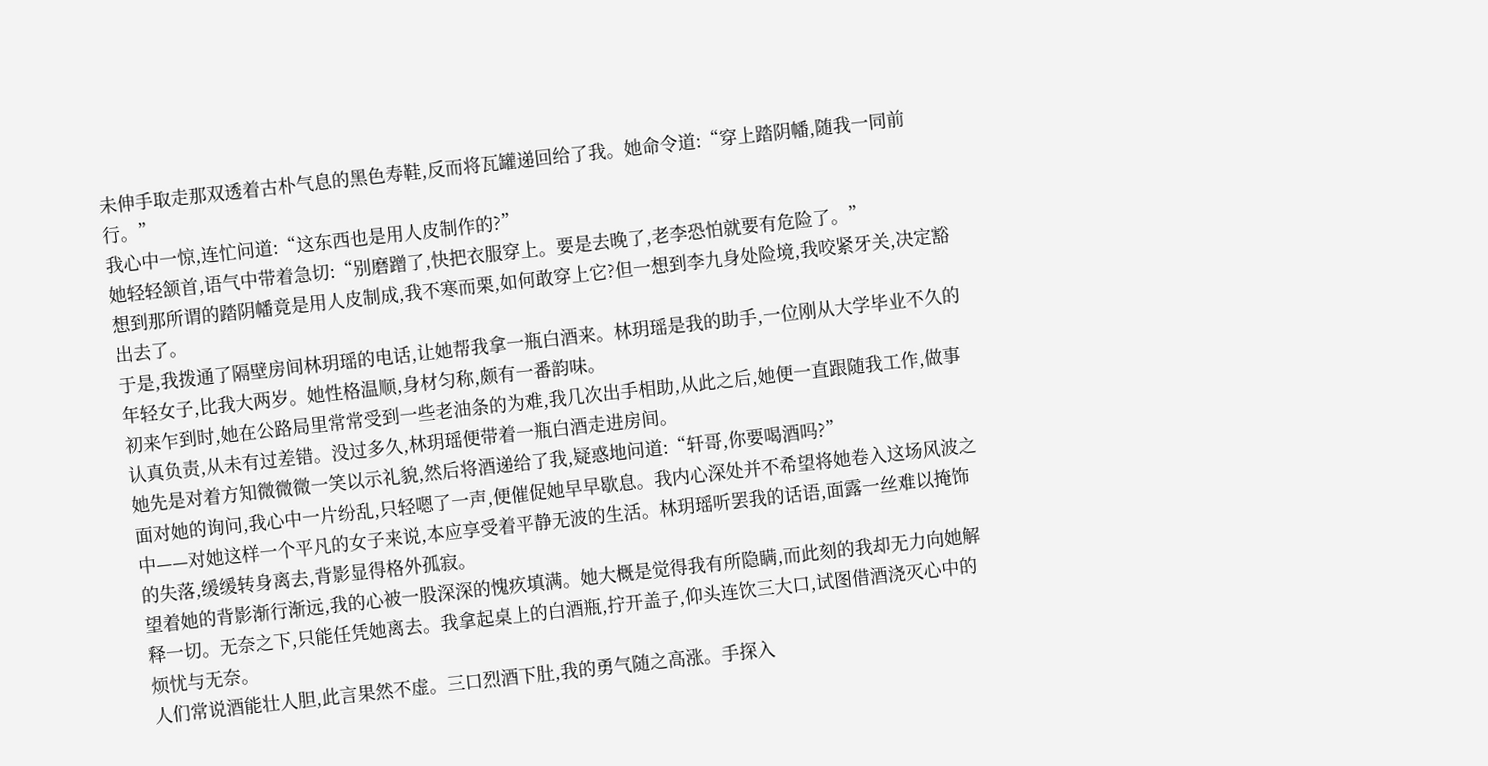未伸手取走那双透着古朴气息的黑色寿鞋,反而将瓦罐递回给了我。她命令道:“穿上踏阴幡,随我一同前行。”
我心中一惊,连忙问道:“这东西也是用人皮制作的?”
她轻轻颔首,语气中带着急切:“别磨蹭了,快把衣服穿上。要是去晚了,老李恐怕就要有危险了。”
想到那所谓的踏阴幡竟是用人皮制成,我不寒而栗,如何敢穿上它?但一想到李九身处险境,我咬紧牙关,决定豁出去了。
于是,我拨通了隔壁房间林玥瑶的电话,让她帮我拿一瓶白酒来。林玥瑶是我的助手,一位刚从大学毕业不久的年轻女子,比我大两岁。她性格温顺,身材匀称,颇有一番韵味。
初来乍到时,她在公路局里常常受到一些老油条的为难,我几次出手相助,从此之后,她便一直跟随我工作,做事认真负责,从未有过差错。没过多久,林玥瑶便带着一瓶白酒走进房间。
她先是对着方知微微微一笑以示礼貌,然后将酒递给了我,疑惑地问道:“轩哥,你要喝酒吗?”
面对她的询问,我心中一片纷乱,只轻嗯了一声,便催促她早早歇息。我内心深处并不希望将她卷入这场风波之中——对她这样一个平凡的女子来说,本应享受着平静无波的生活。林玥瑶听罢我的话语,面露一丝难以掩饰的失落,缓缓转身离去,背影显得格外孤寂。
望着她的背影渐行渐远,我的心被一股深深的愧疚填满。她大概是觉得我有所隐瞒,而此刻的我却无力向她解释一切。无奈之下,只能任凭她离去。我拿起桌上的白酒瓶,拧开盖子,仰头连饮三大口,试图借酒浇灭心中的烦忧与无奈。
人们常说酒能壮人胆,此言果然不虚。三口烈酒下肚,我的勇气随之高涨。手探入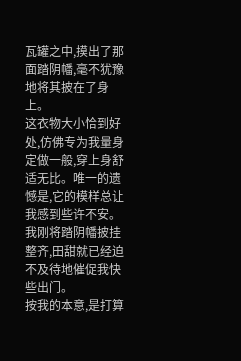瓦罐之中,摸出了那面踏阴幡,毫不犹豫地将其披在了身上。
这衣物大小恰到好处,仿佛专为我量身定做一般,穿上身舒适无比。唯一的遗憾是,它的模样总让我感到些许不安。我刚将踏阴幡披挂整齐,田甜就已经迫不及待地催促我快些出门。
按我的本意,是打算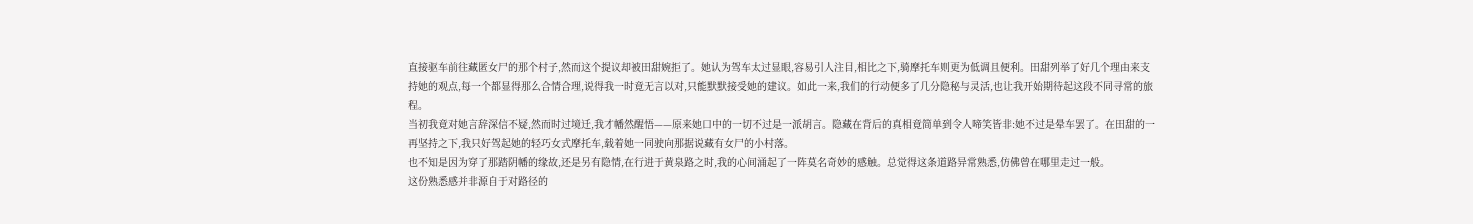直接驱车前往藏匿女尸的那个村子,然而这个提议却被田甜婉拒了。她认为驾车太过显眼,容易引人注目,相比之下,骑摩托车则更为低调且便利。田甜列举了好几个理由来支持她的观点,每一个都显得那么合情合理,说得我一时竟无言以对,只能默默接受她的建议。如此一来,我们的行动便多了几分隐秘与灵活,也让我开始期待起这段不同寻常的旅程。
当初我竟对她言辞深信不疑,然而时过境迁,我才幡然醒悟——原来她口中的一切不过是一派胡言。隐藏在背后的真相竟简单到令人啼笑皆非:她不过是晕车罢了。在田甜的一再坚持之下,我只好驾起她的轻巧女式摩托车,载着她一同驶向那据说藏有女尸的小村落。
也不知是因为穿了那踏阴幡的缘故,还是另有隐情,在行进于黄泉路之时,我的心间涌起了一阵莫名奇妙的感触。总觉得这条道路异常熟悉,仿佛曾在哪里走过一般。
这份熟悉感并非源自于对路径的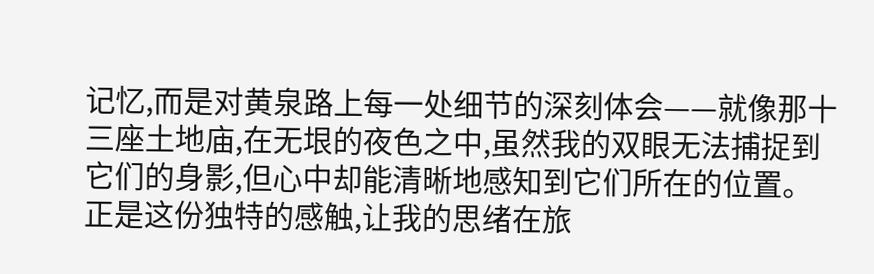记忆,而是对黄泉路上每一处细节的深刻体会——就像那十三座土地庙,在无垠的夜色之中,虽然我的双眼无法捕捉到它们的身影,但心中却能清晰地感知到它们所在的位置。
正是这份独特的感触,让我的思绪在旅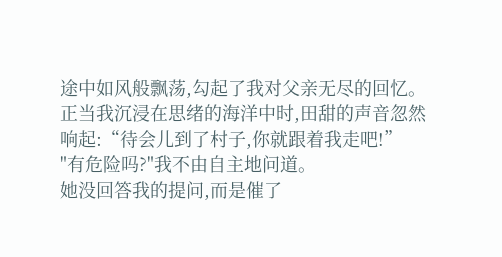途中如风般飘荡,勾起了我对父亲无尽的回忆。
正当我沉浸在思绪的海洋中时,田甜的声音忽然响起:“待会儿到了村子,你就跟着我走吧!”
"有危险吗?"我不由自主地问道。
她没回答我的提问,而是催了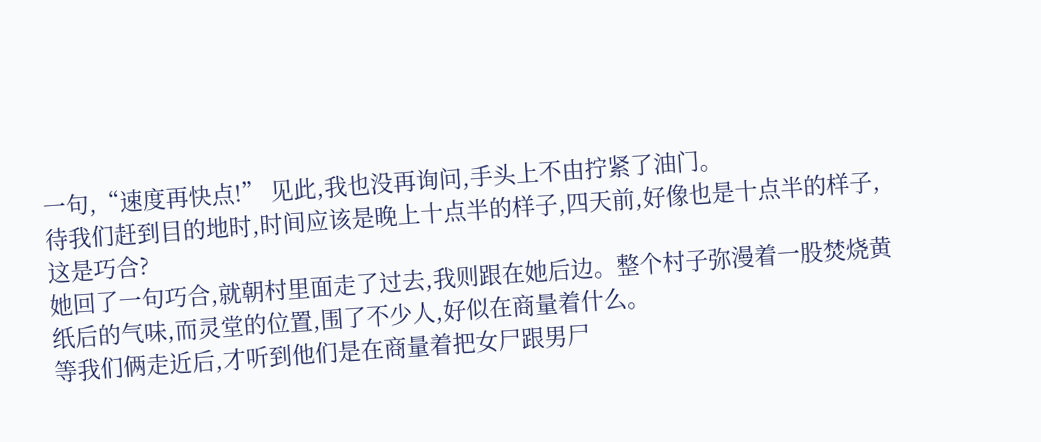一句,“速度再快点!” 见此,我也没再询问,手头上不由拧紧了油门。
待我们赶到目的地时,时间应该是晚上十点半的样子,四天前,好像也是十点半的样子,这是巧合?
她回了一句巧合,就朝村里面走了过去,我则跟在她后边。整个村子弥漫着一股焚烧黄纸后的气味,而灵堂的位置,围了不少人,好似在商量着什么。
等我们俩走近后,才听到他们是在商量着把女尸跟男尸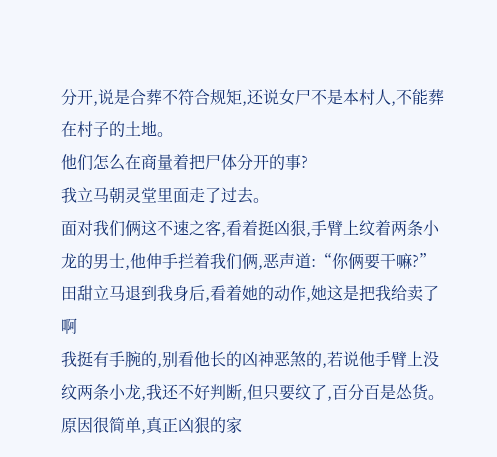分开,说是合葬不符合规矩,还说女尸不是本村人,不能葬在村子的土地。
他们怎么在商量着把尸体分开的事?
我立马朝灵堂里面走了过去。
面对我们俩这不速之客,看着挺凶狠,手臂上纹着两条小龙的男士,他伸手拦着我们俩,恶声道:“你俩要干嘛?”
田甜立马退到我身后,看着她的动作,她这是把我给卖了啊
我挺有手腕的,别看他长的凶神恶煞的,若说他手臂上没纹两条小龙,我还不好判断,但只要纹了,百分百是怂货。
原因很简单,真正凶狠的家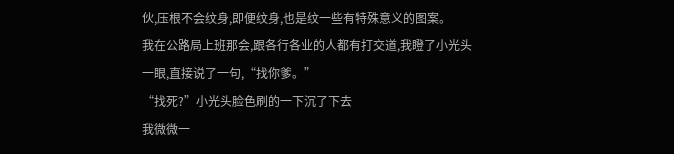伙,压根不会纹身,即便纹身,也是纹一些有特殊意义的图案。
我在公路局上班那会,跟各行各业的人都有打交道,我瞪了小光头一眼,直接说了一句,“找你爹。”
“找死?”小光头脸色刷的一下沉了下去
我微微一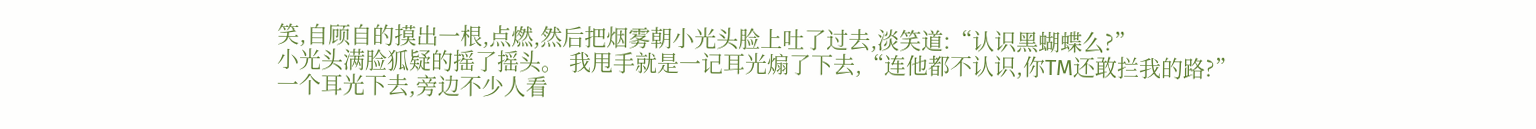笑,自顾自的摸出一根,点燃,然后把烟雾朝小光头脸上吐了过去,淡笑道:“认识黑蝴蝶么?”
小光头满脸狐疑的摇了摇头。 我甩手就是一记耳光煽了下去,“连他都不认识,你TM还敢拦我的路?”
一个耳光下去,旁边不少人看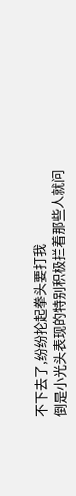不下去了,纷纷抡起拳头要打我
倒是小光头表现的特别积极拦着那些人就问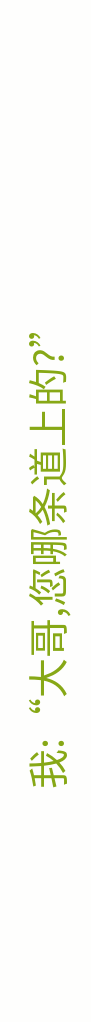我:“大哥,您哪条道上的?”